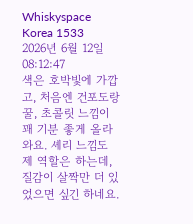Whiskyspace Korea 1533
2026년 6월 12일 08:12:47
색은 호박빛에 가깝고, 처음엔 건포도랑 꿀, 초콜릿 느낌이 꽤 기분 좋게 올라와요. 셰리 느낌도 제 역할은 하는데, 질감이 살짝만 더 있었으면 싶긴 하네요.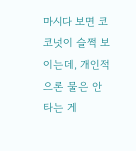마시다 보면 코코넛이 슬쩍 보이는데, 개인적으론 물은 안 타는 게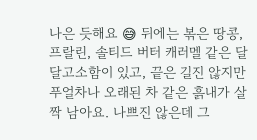나은 듯해요 😅 뒤에는 볶은 땅콩, 프랄린, 솔티드 버터 캐러멜 같은 달달고소함이 있고, 끝은 길진 않지만 푸얼차나 오래된 차 같은 흙내가 살짝 남아요. 나쁘진 않은데 그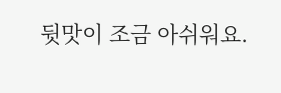뒷맛이 조금 아쉬워요.